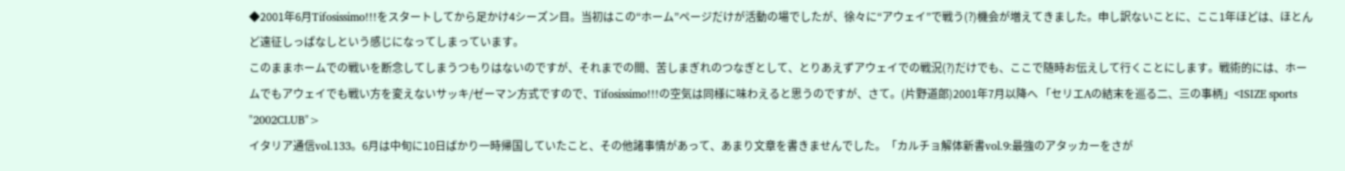◆2001年6月Tifosissimo!!!をスタートしてから足かけ4シーズン目。当初はこの“ホーム”ページだけが活動の場でしたが、徐々に“アウェイ”で戦う(?)機会が増えてきました。申し訳ないことに、ここ1年ほどは、ほとんど遠征しっぱなしという感じになってしまっています。
このままホームでの戦いを断念してしまうつもりはないのですが、それまでの間、苦しまぎれのつなぎとして、とりあえずアウェイでの戦況(?)だけでも、ここで随時お伝えして行くことにします。戦術的には、ホームでもアウェイでも戦い方を変えないサッキ/ゼーマン方式ですので、Tifosissimo!!!の空気は同様に味わえると思うのですが、さて。(片野道郎)2001年7月以降へ 「セリエAの結末を巡る二、三の事柄」<ISIZE sports "2002CLUB">
イタリア通信vol.133。6月は中旬に10日ばかり一時帰国していたこと、その他諸事情があって、あまり文章を書きませんでした。「カルチョ解体新書vol.9:最強のアタッカーをさが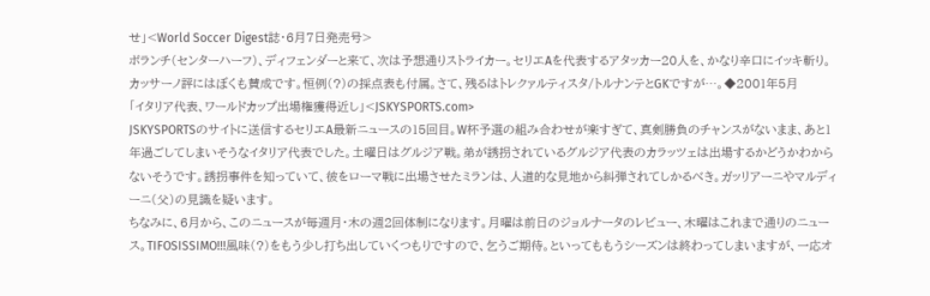せ」<World Soccer Digest誌・6月7日発売号>
ボランチ(センターハーフ)、ディフェンダーと来て、次は予想通りストライカー。セリエAを代表するアタッカー20人を、かなり辛口にイッキ斬り。カッサーノ評にはぼくも賛成です。恒例(?)の採点表も付属。さて、残るはトレクァルティスタ/トルナンテとGKですが…。◆2001年5月
「イタリア代表、ワールドカップ出場権獲得近し」<JSKYSPORTS.com>
JSKYSPORTSのサイトに送信するセリエA最新ニュースの15回目。W杯予選の組み合わせが楽すぎて、真剣勝負のチャンスがないまま、あと1年過ごしてしまいそうなイタリア代表でした。土曜日はグルジア戦。弟が誘拐されているグルジア代表のカラッツェは出場するかどうかわからないそうです。誘拐事件を知っていて、彼をローマ戦に出場させたミランは、人道的な見地から糾弾されてしかるべき。ガッリアーニやマルディーニ(父)の見識を疑います。
ちなみに、6月から、このニュースが毎週月・木の週2回体制になります。月曜は前日のジョルナータのレビュー、木曜はこれまで通りのニュース。TIFOSISSIMO!!!風味(?)をもう少し打ち出していくつもりですので、乞うご期待。といってももうシーズンは終わってしまいますが、一応オ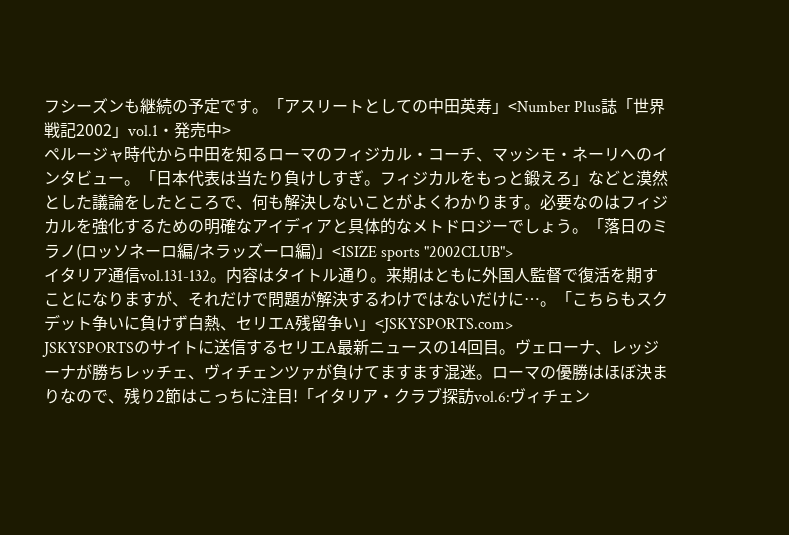フシーズンも継続の予定です。「アスリートとしての中田英寿」<Number Plus誌「世界戦記2002」vol.1・発売中>
ペルージャ時代から中田を知るローマのフィジカル・コーチ、マッシモ・ネーリへのインタビュー。「日本代表は当たり負けしすぎ。フィジカルをもっと鍛えろ」などと漠然とした議論をしたところで、何も解決しないことがよくわかります。必要なのはフィジカルを強化するための明確なアイディアと具体的なメトドロジーでしょう。「落日のミラノ(ロッソネーロ編/ネラッズーロ編)」<ISIZE sports "2002CLUB">
イタリア通信vol.131-132。内容はタイトル通り。来期はともに外国人監督で復活を期すことになりますが、それだけで問題が解決するわけではないだけに…。「こちらもスクデット争いに負けず白熱、セリエA残留争い」<JSKYSPORTS.com>
JSKYSPORTSのサイトに送信するセリエA最新ニュースの14回目。ヴェローナ、レッジーナが勝ちレッチェ、ヴィチェンツァが負けてますます混迷。ローマの優勝はほぼ決まりなので、残り2節はこっちに注目!「イタリア・クラブ探訪vol.6:ヴィチェン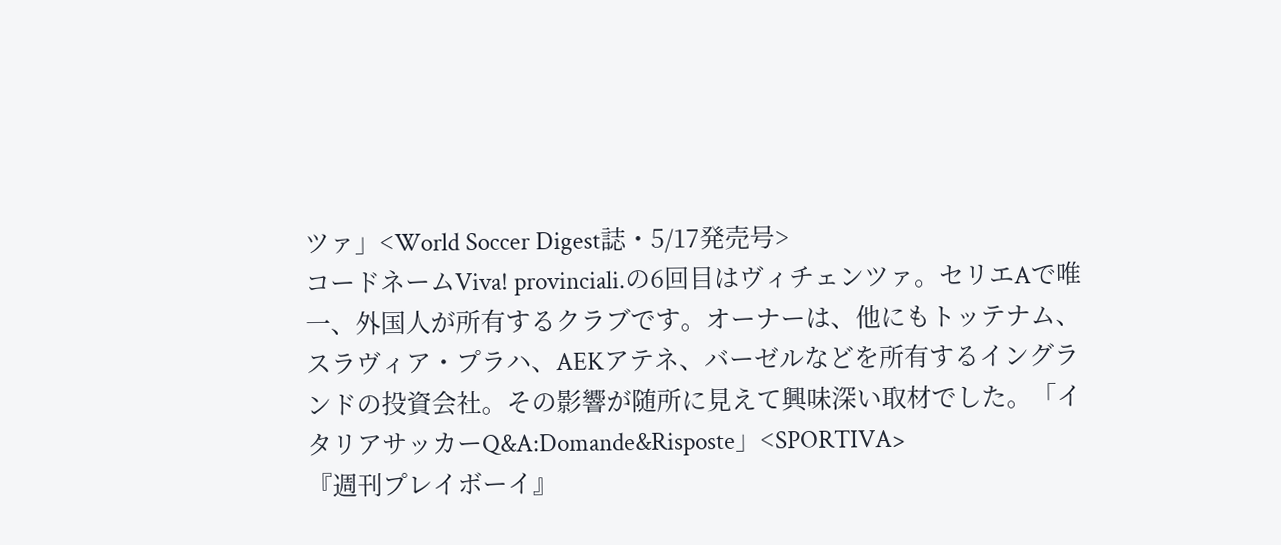ツァ」<World Soccer Digest誌・5/17発売号>
コードネームViva! provinciali.の6回目はヴィチェンツァ。セリエAで唯一、外国人が所有するクラブです。オーナーは、他にもトッテナム、スラヴィア・プラハ、AEKアテネ、バーゼルなどを所有するイングランドの投資会社。その影響が随所に見えて興味深い取材でした。「イタリアサッカーQ&A:Domande&Risposte」<SPORTIVA>
『週刊プレイボーイ』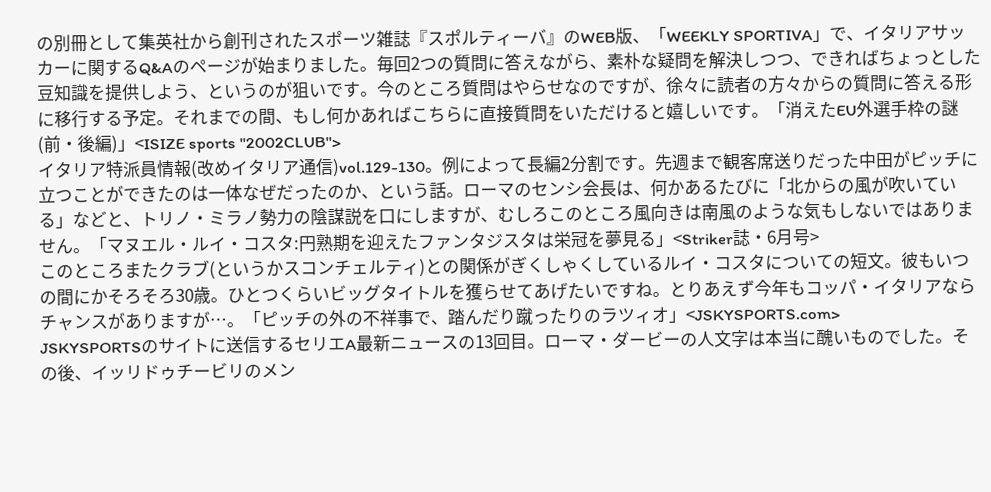の別冊として集英社から創刊されたスポーツ雑誌『スポルティーバ』のWEB版、「WEEKLY SPORTIVA」で、イタリアサッカーに関するQ&Aのページが始まりました。毎回2つの質問に答えながら、素朴な疑問を解決しつつ、できればちょっとした豆知識を提供しよう、というのが狙いです。今のところ質問はやらせなのですが、徐々に読者の方々からの質問に答える形に移行する予定。それまでの間、もし何かあればこちらに直接質問をいただけると嬉しいです。「消えたEU外選手枠の謎(前・後編)」<ISIZE sports "2002CLUB">
イタリア特派員情報(改めイタリア通信)vol.129-130。例によって長編2分割です。先週まで観客席送りだった中田がピッチに立つことができたのは一体なぜだったのか、という話。ローマのセンシ会長は、何かあるたびに「北からの風が吹いている」などと、トリノ・ミラノ勢力の陰謀説を口にしますが、むしろこのところ風向きは南風のような気もしないではありません。「マヌエル・ルイ・コスタ:円熟期を迎えたファンタジスタは栄冠を夢見る」<Striker誌・6月号>
このところまたクラブ(というかスコンチェルティ)との関係がぎくしゃくしているルイ・コスタについての短文。彼もいつの間にかそろそろ30歳。ひとつくらいビッグタイトルを獲らせてあげたいですね。とりあえず今年もコッパ・イタリアならチャンスがありますが…。「ピッチの外の不祥事で、踏んだり蹴ったりのラツィオ」<JSKYSPORTS.com>
JSKYSPORTSのサイトに送信するセリエA最新ニュースの13回目。ローマ・ダービーの人文字は本当に醜いものでした。その後、イッリドゥチービリのメン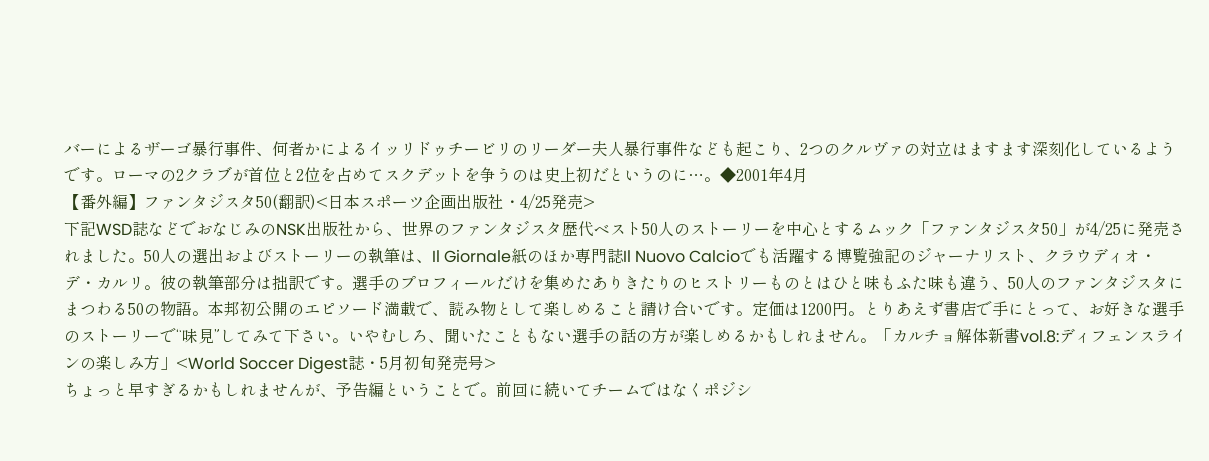バーによるザーゴ暴行事件、何者かによるイッリドゥチービリのリーダー夫人暴行事件なども起こり、2つのクルヴァの対立はますます深刻化しているようです。ローマの2クラブが首位と2位を占めてスクデットを争うのは史上初だというのに…。◆2001年4月
【番外編】ファンタジスタ50(翻訳)<日本スポーツ企画出版社・4/25発売>
下記WSD誌などでおなじみのNSK出版社から、世界のファンタジスタ歴代ベスト50人のストーリーを中心とするムック「ファンタジスタ50」が4/25に発売されました。50人の選出およびストーリーの執筆は、Il Giornale紙のほか専門誌Il Nuovo Calcioでも活躍する博覧強記のジャーナリスト、クラウディオ・デ・カルリ。彼の執筆部分は拙訳です。選手のプロフィールだけを集めたありきたりのヒストリーものとはひと味もふた味も違う、50人のファンタジスタにまつわる50の物語。本邦初公開のエピソード満載で、読み物として楽しめること請け合いです。定価は1200円。とりあえず書店で手にとって、お好きな選手のストーリーで“味見”してみて下さい。いやむしろ、聞いたこともない選手の話の方が楽しめるかもしれません。「カルチョ解体新書vol.8:ディフェンスラインの楽しみ方」<World Soccer Digest誌・5月初旬発売号>
ちょっと早すぎるかもしれませんが、予告編ということで。前回に続いてチームではなくポジシ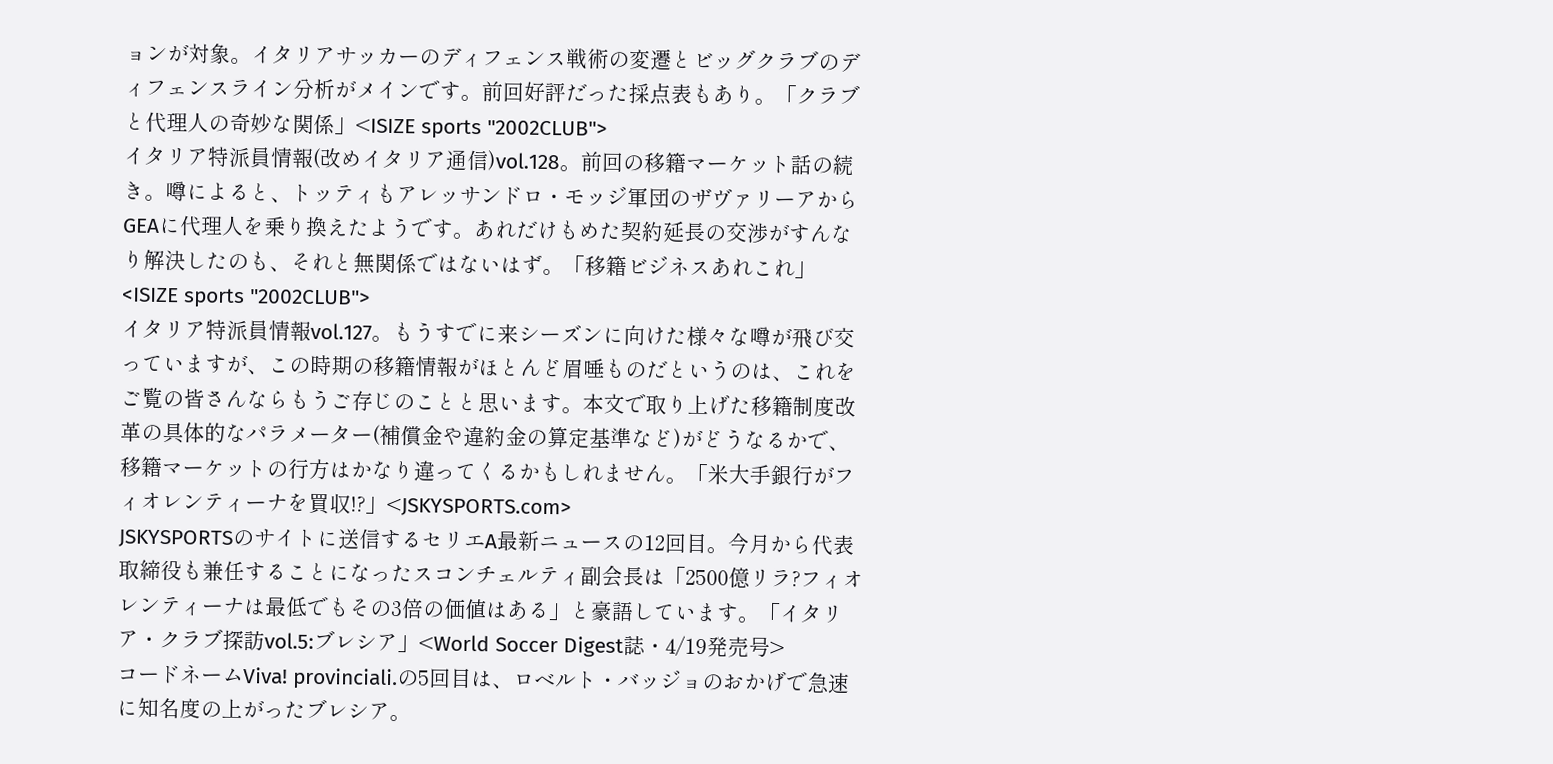ョンが対象。イタリアサッカーのディフェンス戦術の変遷とビッグクラブのディフェンスライン分析がメインです。前回好評だった採点表もあり。「クラブと代理人の奇妙な関係」<ISIZE sports "2002CLUB">
イタリア特派員情報(改めイタリア通信)vol.128。前回の移籍マーケット話の続き。噂によると、トッティもアレッサンドロ・モッジ軍団のザヴァリーアからGEAに代理人を乗り換えたようです。あれだけもめた契約延長の交渉がすんなり解決したのも、それと無関係ではないはず。「移籍ビジネスあれこれ」<ISIZE sports "2002CLUB">
イタリア特派員情報vol.127。もうすでに来シーズンに向けた様々な噂が飛び交っていますが、この時期の移籍情報がほとんど眉唾ものだというのは、これをご覧の皆さんならもうご存じのことと思います。本文で取り上げた移籍制度改革の具体的なパラメーター(補償金や違約金の算定基準など)がどうなるかで、移籍マーケットの行方はかなり違ってくるかもしれません。「米大手銀行がフィオレンティーナを買収!?」<JSKYSPORTS.com>
JSKYSPORTSのサイトに送信するセリエA最新ニュースの12回目。今月から代表取締役も兼任することになったスコンチェルティ副会長は「2500億リラ?フィオレンティーナは最低でもその3倍の価値はある」と豪語しています。「イタリア・クラブ探訪vol.5:ブレシア」<World Soccer Digest誌・4/19発売号>
コードネームViva! provinciali.の5回目は、ロベルト・バッジョのおかげで急速に知名度の上がったブレシア。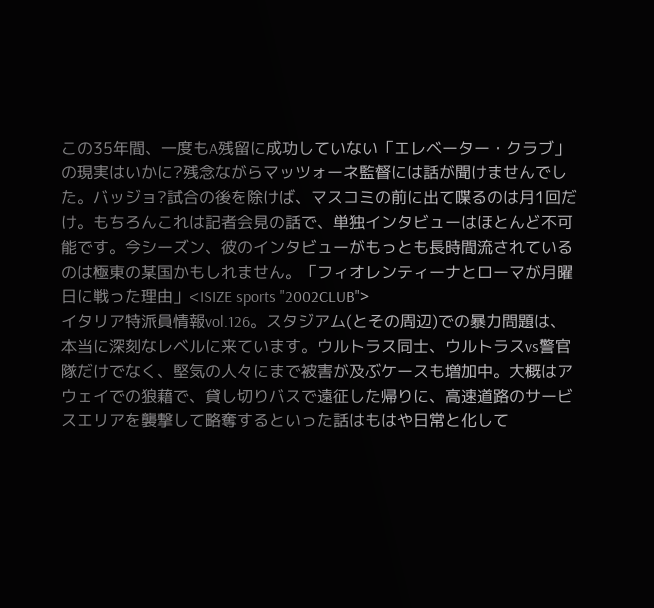この35年間、一度もA残留に成功していない「エレベーター・クラブ」の現実はいかに?残念ながらマッツォーネ監督には話が聞けませんでした。バッジョ?試合の後を除けば、マスコミの前に出て喋るのは月1回だけ。もちろんこれは記者会見の話で、単独インタビューはほとんど不可能です。今シーズン、彼のインタビューがもっとも長時間流されているのは極東の某国かもしれません。「フィオレンティーナとローマが月曜日に戦った理由」<ISIZE sports "2002CLUB">
イタリア特派員情報vol.126。スタジアム(とその周辺)での暴力問題は、本当に深刻なレベルに来ています。ウルトラス同士、ウルトラスvs警官隊だけでなく、堅気の人々にまで被害が及ぶケースも増加中。大概はアウェイでの狼藉で、貸し切りバスで遠征した帰りに、高速道路のサービスエリアを襲撃して略奪するといった話はもはや日常と化して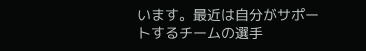います。最近は自分がサポートするチームの選手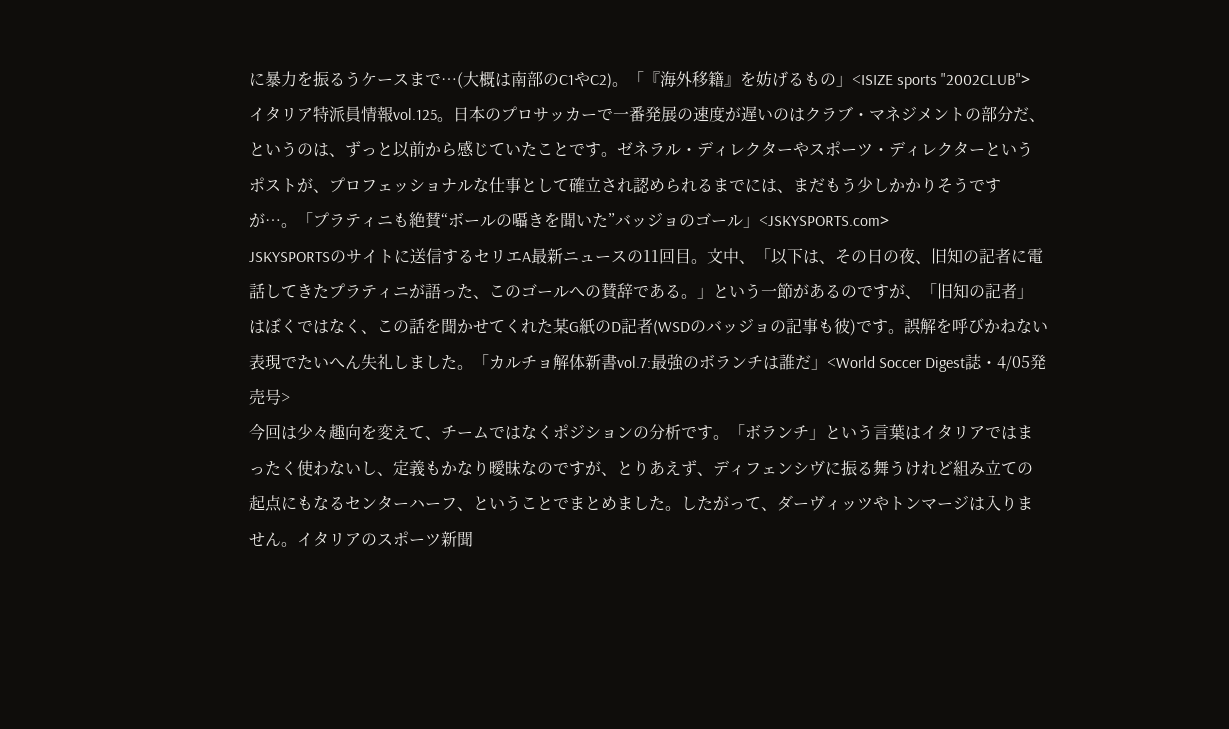に暴力を振るうケースまで…(大概は南部のC1やC2)。「『海外移籍』を妨げるもの」<ISIZE sports "2002CLUB">
イタリア特派員情報vol.125。日本のプロサッカーで一番発展の速度が遅いのはクラブ・マネジメントの部分だ、というのは、ずっと以前から感じていたことです。ゼネラル・ディレクターやスポーツ・ディレクターというポストが、プロフェッショナルな仕事として確立され認められるまでには、まだもう少しかかりそうですが…。「プラティニも絶賛“ボールの囁きを聞いた”バッジョのゴール」<JSKYSPORTS.com>
JSKYSPORTSのサイトに送信するセリエA最新ニュースの11回目。文中、「以下は、その日の夜、旧知の記者に電話してきたプラティニが語った、このゴールへの賛辞である。」という一節があるのですが、「旧知の記者」はぼくではなく、この話を聞かせてくれた某G紙のD記者(WSDのバッジョの記事も彼)です。誤解を呼びかねない表現でたいへん失礼しました。「カルチョ解体新書vol.7:最強のボランチは誰だ」<World Soccer Digest誌・4/05発売号>
今回は少々趣向を変えて、チームではなくポジションの分析です。「ボランチ」という言葉はイタリアではまったく使わないし、定義もかなり曖昧なのですが、とりあえず、ディフェンシヴに振る舞うけれど組み立ての起点にもなるセンターハーフ、ということでまとめました。したがって、ダーヴィッツやトンマージは入りません。イタリアのスポーツ新聞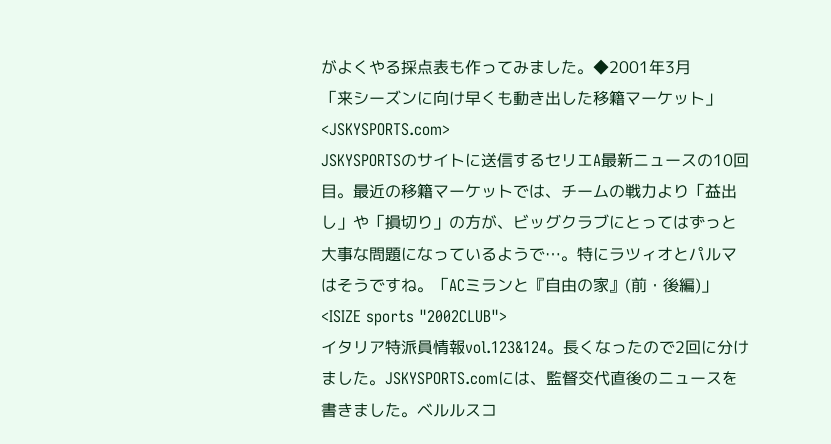がよくやる採点表も作ってみました。◆2001年3月
「来シーズンに向け早くも動き出した移籍マーケット」<JSKYSPORTS.com>
JSKYSPORTSのサイトに送信するセリエA最新ニュースの10回目。最近の移籍マーケットでは、チームの戦力より「益出し」や「損切り」の方が、ビッグクラブにとってはずっと大事な問題になっているようで…。特にラツィオとパルマはそうですね。「ACミランと『自由の家』(前・後編)」<ISIZE sports "2002CLUB">
イタリア特派員情報vol.123&124。長くなったので2回に分けました。JSKYSPORTS.comには、監督交代直後のニュースを書きました。ベルルスコ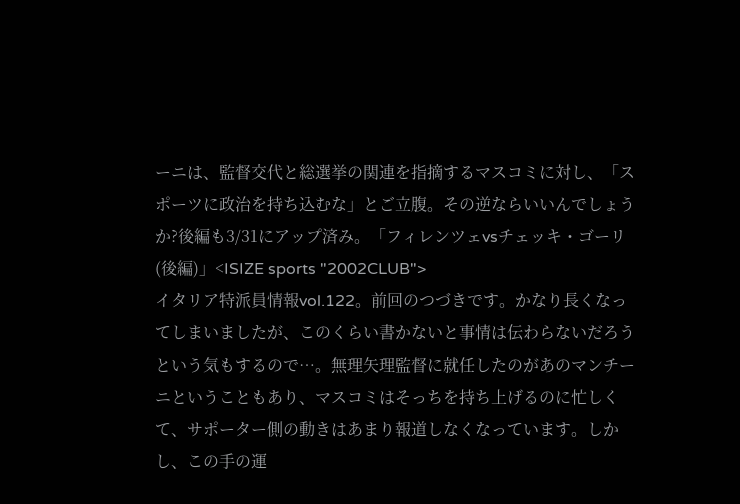ーニは、監督交代と総選挙の関連を指摘するマスコミに対し、「スポーツに政治を持ち込むな」とご立腹。その逆ならいいんでしょうか?後編も3/31にアップ済み。「フィレンツェvsチェッキ・ゴーリ(後編)」<ISIZE sports "2002CLUB">
イタリア特派員情報vol.122。前回のつづきです。かなり長くなってしまいましたが、このくらい書かないと事情は伝わらないだろうという気もするので…。無理矢理監督に就任したのがあのマンチーニということもあり、マスコミはそっちを持ち上げるのに忙しくて、サポーター側の動きはあまり報道しなくなっています。しかし、この手の運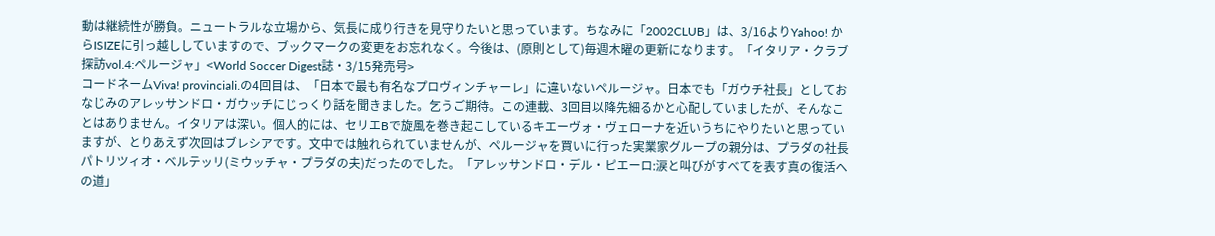動は継続性が勝負。ニュートラルな立場から、気長に成り行きを見守りたいと思っています。ちなみに「2002CLUB」は、3/16よりYahoo! からISIZEに引っ越ししていますので、ブックマークの変更をお忘れなく。今後は、(原則として)毎週木曜の更新になります。「イタリア・クラブ探訪vol.4:ペルージャ」<World Soccer Digest誌・3/15発売号>
コードネームViva! provinciali.の4回目は、「日本で最も有名なプロヴィンチャーレ」に違いないペルージャ。日本でも「ガウチ社長」としておなじみのアレッサンドロ・ガウッチにじっくり話を聞きました。乞うご期待。この連載、3回目以降先細るかと心配していましたが、そんなことはありません。イタリアは深い。個人的には、セリエBで旋風を巻き起こしているキエーヴォ・ヴェローナを近いうちにやりたいと思っていますが、とりあえず次回はブレシアです。文中では触れられていませんが、ペルージャを買いに行った実業家グループの親分は、プラダの社長パトリツィオ・ベルテッリ(ミウッチャ・プラダの夫)だったのでした。「アレッサンドロ・デル・ピエーロ:涙と叫びがすべてを表す真の復活への道」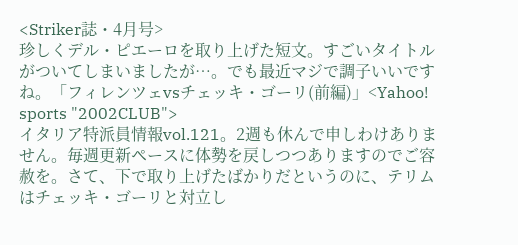<Striker誌・4月号>
珍しくデル・ピエーロを取り上げた短文。すごいタイトルがついてしまいましたが…。でも最近マジで調子いいですね。「フィレンツェvsチェッキ・ゴーリ(前編)」<Yahoo! sports "2002CLUB">
イタリア特派員情報vol.121。2週も休んで申しわけありません。毎週更新ペースに体勢を戻しつつありますのでご容赦を。さて、下で取り上げたばかりだというのに、テリムはチェッキ・ゴーリと対立し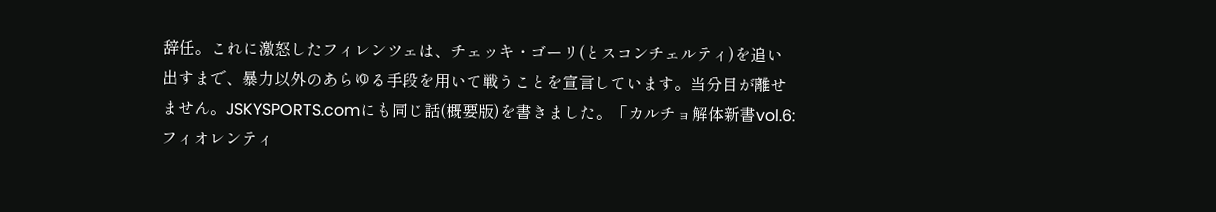辞任。これに激怒したフィレンツェは、チェッキ・ゴーリ(とスコンチェルティ)を追い出すまで、暴力以外のあらゆる手段を用いて戦うことを宣言しています。当分目が離せません。JSKYSPORTS.comにも同じ話(概要版)を書きました。「カルチョ解体新書vol.6:フィオレンティ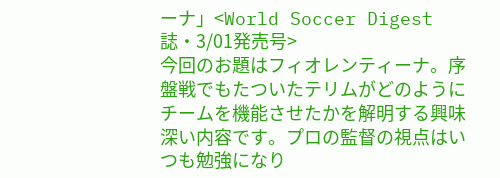ーナ」<World Soccer Digest誌・3/01発売号>
今回のお題はフィオレンティーナ。序盤戦でもたついたテリムがどのようにチームを機能させたかを解明する興味深い内容です。プロの監督の視点はいつも勉強になり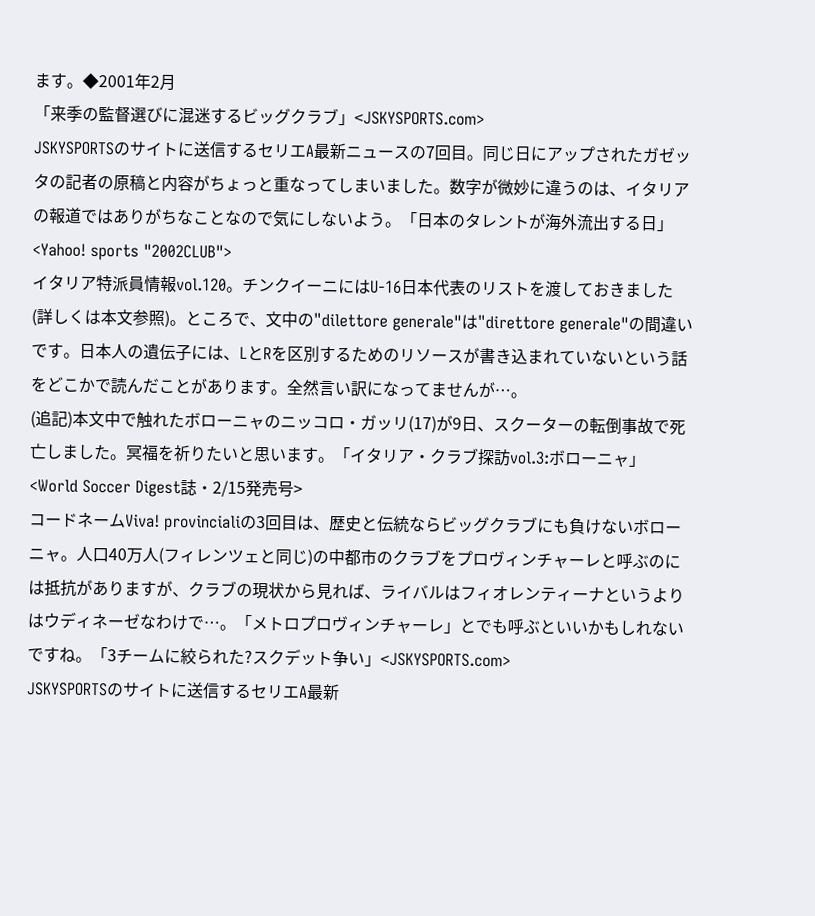ます。◆2001年2月
「来季の監督選びに混迷するビッグクラブ」<JSKYSPORTS.com>
JSKYSPORTSのサイトに送信するセリエA最新ニュースの7回目。同じ日にアップされたガゼッタの記者の原稿と内容がちょっと重なってしまいました。数字が微妙に違うのは、イタリアの報道ではありがちなことなので気にしないよう。「日本のタレントが海外流出する日」<Yahoo! sports "2002CLUB">
イタリア特派員情報vol.120。チンクイーニにはU-16日本代表のリストを渡しておきました(詳しくは本文参照)。ところで、文中の"dilettore generale"は"direttore generale"の間違いです。日本人の遺伝子には、LとRを区別するためのリソースが書き込まれていないという話をどこかで読んだことがあります。全然言い訳になってませんが…。
(追記)本文中で触れたボローニャのニッコロ・ガッリ(17)が9日、スクーターの転倒事故で死亡しました。冥福を祈りたいと思います。「イタリア・クラブ探訪vol.3:ボローニャ」<World Soccer Digest誌・2/15発売号>
コードネームViva! provincialiの3回目は、歴史と伝統ならビッグクラブにも負けないボローニャ。人口40万人(フィレンツェと同じ)の中都市のクラブをプロヴィンチャーレと呼ぶのには抵抗がありますが、クラブの現状から見れば、ライバルはフィオレンティーナというよりはウディネーゼなわけで…。「メトロプロヴィンチャーレ」とでも呼ぶといいかもしれないですね。「3チームに絞られた?スクデット争い」<JSKYSPORTS.com>
JSKYSPORTSのサイトに送信するセリエA最新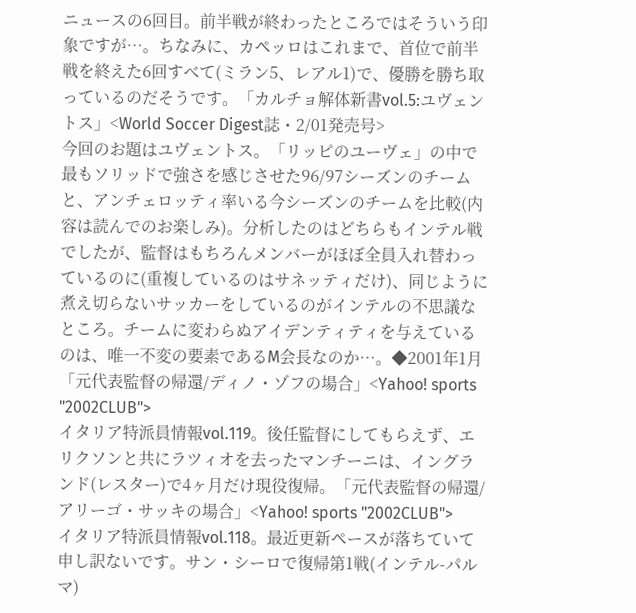ニュースの6回目。前半戦が終わったところではそういう印象ですが…。ちなみに、カペッロはこれまで、首位で前半戦を終えた6回すべて(ミラン5、レアル1)で、優勝を勝ち取っているのだそうです。「カルチョ解体新書vol.5:ユヴェントス」<World Soccer Digest誌・2/01発売号>
今回のお題はユヴェントス。「リッピのユーヴェ」の中で最もソリッドで強さを感じさせた96/97シーズンのチームと、アンチェロッティ率いる今シーズンのチームを比較(内容は読んでのお楽しみ)。分析したのはどちらもインテル戦でしたが、監督はもちろんメンバーがほぼ全員入れ替わっているのに(重複しているのはサネッティだけ)、同じように煮え切らないサッカーをしているのがインテルの不思議なところ。チームに変わらぬアイデンティティを与えているのは、唯一不変の要素であるM会長なのか…。◆2001年1月
「元代表監督の帰還/ディノ・ゾフの場合」<Yahoo! sports "2002CLUB">
イタリア特派員情報vol.119。後任監督にしてもらえず、エリクソンと共にラツィオを去ったマンチーニは、イングランド(レスター)で4ヶ月だけ現役復帰。「元代表監督の帰還/アリーゴ・サッキの場合」<Yahoo! sports "2002CLUB">
イタリア特派員情報vol.118。最近更新ペースが落ちていて申し訳ないです。サン・シーロで復帰第1戦(インテル-パルマ)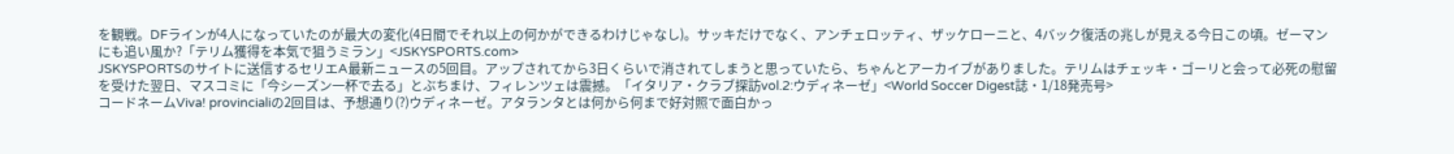を観戦。DFラインが4人になっていたのが最大の変化(4日間でそれ以上の何かができるわけじゃなし)。サッキだけでなく、アンチェロッティ、ザッケローニと、4バック復活の兆しが見える今日この頃。ゼーマンにも追い風か?「テリム獲得を本気で狙うミラン」<JSKYSPORTS.com>
JSKYSPORTSのサイトに送信するセリエA最新ニュースの5回目。アップされてから3日くらいで消されてしまうと思っていたら、ちゃんとアーカイブがありました。テリムはチェッキ・ゴーリと会って必死の慰留を受けた翌日、マスコミに「今シーズン一杯で去る」とぶちまけ、フィレンツェは震撼。「イタリア・クラブ探訪vol.2:ウディネーゼ」<World Soccer Digest誌・1/18発売号>
コードネームViva! provincialiの2回目は、予想通り(?)ウディネーゼ。アタランタとは何から何まで好対照で面白かっ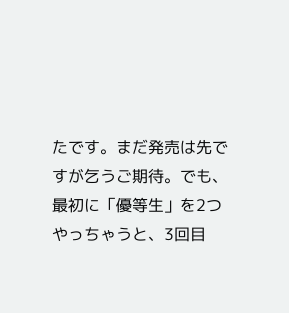たです。まだ発売は先ですが乞うご期待。でも、最初に「優等生」を2つやっちゃうと、3回目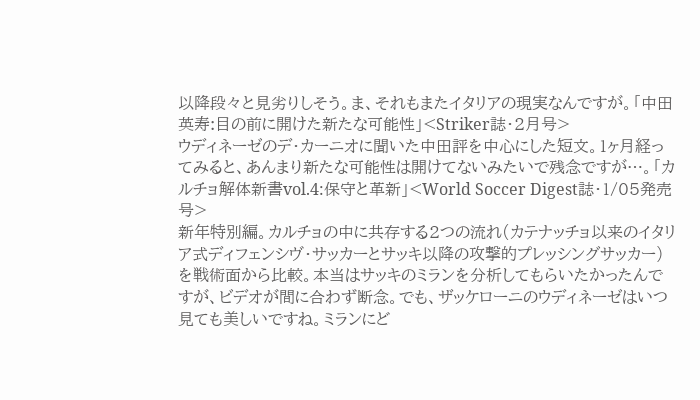以降段々と見劣りしそう。ま、それもまたイタリアの現実なんですが。「中田英寿:目の前に開けた新たな可能性」<Striker誌・2月号>
ウディネーゼのデ・カーニオに聞いた中田評を中心にした短文。1ヶ月経ってみると、あんまり新たな可能性は開けてないみたいで残念ですが…。「カルチョ解体新書vol.4:保守と革新」<World Soccer Digest誌・1/05発売号>
新年特別編。カルチョの中に共存する2つの流れ(カテナッチョ以来のイタリア式ディフェンシヴ・サッカーとサッキ以降の攻撃的プレッシングサッカー)を戦術面から比較。本当はサッキのミランを分析してもらいたかったんですが、ビデオが間に合わず断念。でも、ザッケローニのウディネーゼはいつ見ても美しいですね。ミランにど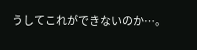うしてこれができないのか…。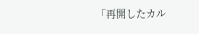「再開したカル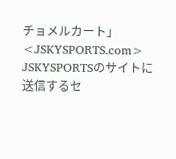チョメルカート」<JSKYSPORTS.com>
JSKYSPORTSのサイトに送信するセ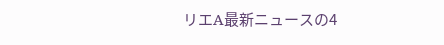リエA最新ニュースの4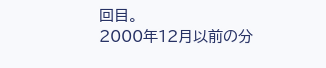回目。
2000年12月以前の分